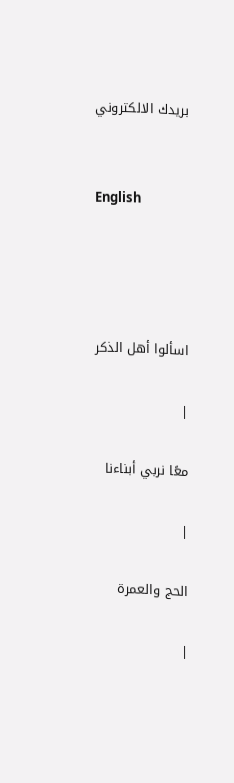بريدك الالكتروني


English




اسألوا أهل الذكر

|

معًا نربي أبناءنا

|

الحج والعمرة

|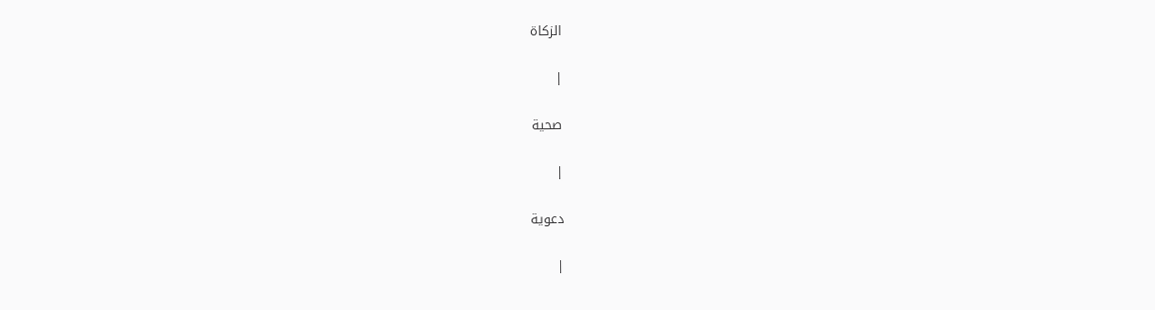الزكاة

|

صحية

|

دعوية

|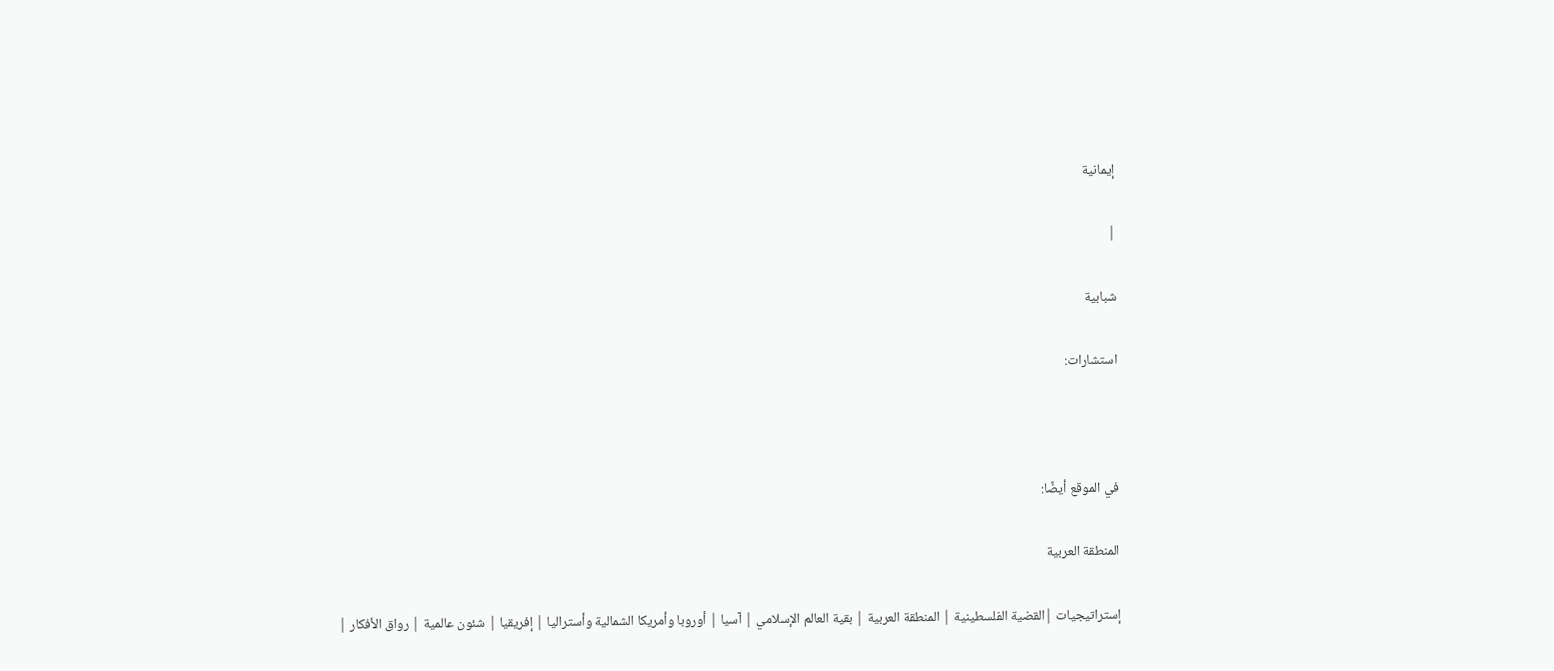إيمانية

|

شبابية

استشارات:



في الموقع أيضًا:

المنطقة العربية

إستراتيجيات |القضية الفلسطينية | المنطقة العربية | بقية العالم الإسلامي | آسيا | أوروبا وأمريكا الشمالية وأستراليا | إفريقيا | شئون عالمية | رواق الأفكار |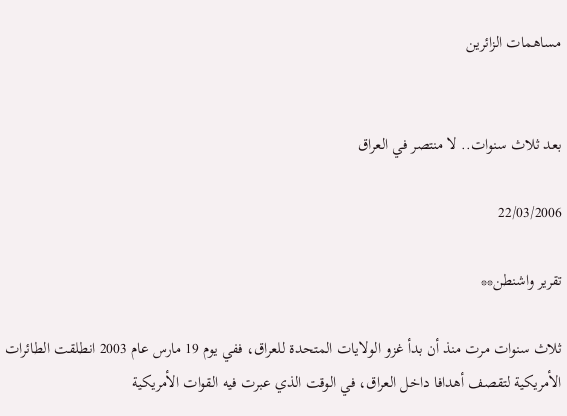مساهمات الزائرين


بعد ثلاث سنوات.. لا منتصر في العراق

22/03/2006

تقرير واشنطن**

ثلاث سنوات مرت منذ أن بدأ غزو الولايات المتحدة للعراق، ففي يوم 19 مارس عام 2003 انطلقت الطائرات الأمريكية لتقصف أهدافا داخل العراق، في الوقت الذي عبرت فيه القوات الأمريكية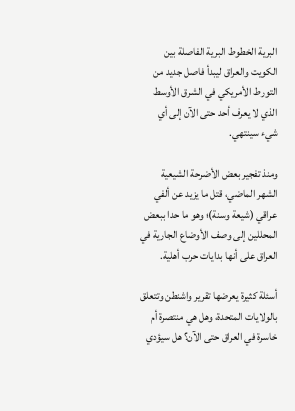البرية الخطوط البرية الفاصلة بين الكويت والعراق ليبدأ فاصل جديد من التورط الأمريكي في الشرق الأوسط الذي لا يعرف أحد حتى الآن إلى أي شيء سينتهي.

ومنذ تفجير بعض الأضرحة الشيعية الشهر الماضي، قتل ما يزيد عن ألفي عراقي (شيعة وسنة)؛ وهو ما حدا ببعض المحللين إلى وصف الأوضاع الجارية في العراق على أنها بدايات حرب أهلية.

أسئلة كثيرة يعرضها تقرير واشنطن وتتعلق بالولايات المتحدة، وهل هي منتصرة أم خاسرة في العراق حتى الآن؟ هل سيؤدي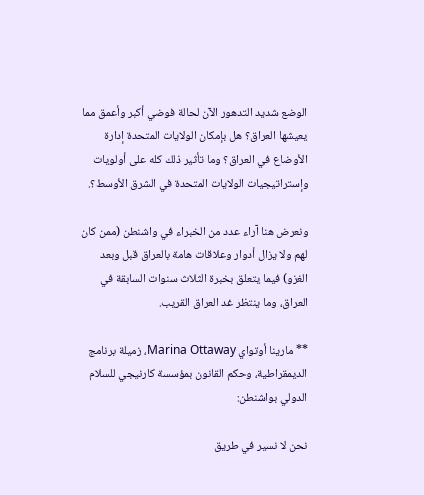الوضع شديد التدهور الآن لحالة فوضي أكبر وأعمق مما يعيشها العراق؟ هل بإمكان الولايات المتحدة إدارة الأوضاع في العراق؟ وما تأثير ذلك كله على أولويات وإستراتيجيات الولايات المتحدة في الشرق الأوسط؟.

ونعرض هنا آراء عدد من الخبراء في واشنطن (ممن كان لهم ولا يزال أدوار وعلاقات هامة بالعراق قبل وبعد الغزو) فيما يتعلق بخبرة الثلاث سنوات السابقة في العراق، وما ينتظر غد العراق القريب.

** مارينا أوتواي Marina Ottaway، زميلة برنامج الديمقراطية، وحكم القانون بمؤسسة كارنيجي للسلام الدولي بواشنطن:

نحن لا نسير في طريق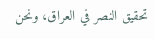تحقيق النصر في العراق، ونحن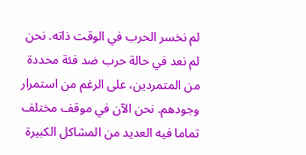لم نخسر الحرب في الوقت ذاته. نحن لم نعد في حالة حرب ضد فئة محددة من المتمردين، على الرغم من استمرار وجودهم. نحن الآن في موقف مختلف تماما فيه العديد من المشاكل الكبيرة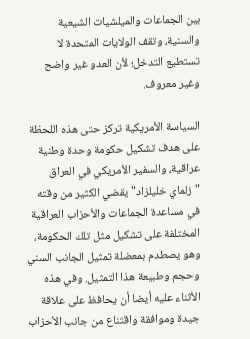بين الجماعات والميلشيات الشيعية والسنية، وتقف الولايات المتحدة لا تستطيع التدخل؛ لأن العدو غير واضح وغير معروف.

السياسة الأمريكية تركز حتى هذه اللحظة على هدف تشكيل حكومة وحدة وطنية عراقية، والسفير الأمريكي في العراق "زلماي خليلزاد" يقضي الكثير من وقته في مساعدة الجماعات والأحزاب العراقية المختلفة على تشكيل مثل تلك الحكومة، وهو يصطدم بمعضلة تمثيل الجانب السني وحجم وطبيعة هذا التمثيل. وفي هذه الأثناء عليه أيضا أن يحافظ على علاقة جيدة وموافقة واقتناع من جانب الأحزاب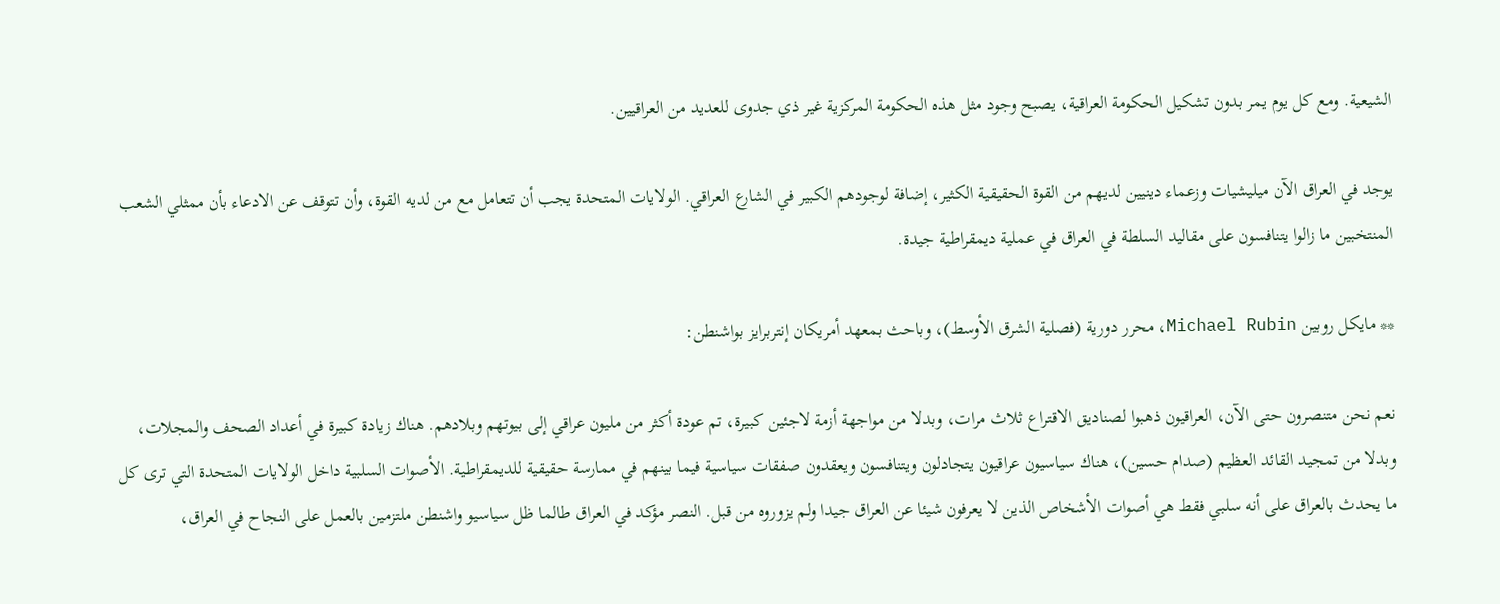الشيعية. ومع كل يوم يمر بدون تشكيل الحكومة العراقية، يصبح وجود مثل هذه الحكومة المركزية غير ذي جدوى للعديد من العراقيين.

يوجد في العراق الآن ميليشيات وزعماء دينيين لديهم من القوة الحقيقية الكثير، إضافة لوجودهم الكبير في الشارع العراقي. الولايات المتحدة يجب أن تتعامل مع من لديه القوة، وأن تتوقف عن الادعاء بأن ممثلي الشعب المنتخبين ما زالوا يتنافسون على مقاليد السلطة في العراق في عملية ديمقراطية جيدة.

** مايكل روبين Michael Rubin، محرر دورية (فصلية الشرق الأوسط)، وباحث بمعهد أمريكان إنتربرايز بواشنطن:

نعم نحن متنصرون حتى الآن، العراقيون ذهبوا لصناديق الاقتراع ثلاث مرات، وبدلا من مواجهة أزمة لاجئين كبيرة، تم عودة أكثر من مليون عراقي إلى بيوتهم وبلادهم. هناك زيادة كبيرة في أعداد الصحف والمجلات، وبدلا من تمجيد القائد العظيم (صدام حسين)، هناك سياسيون عراقيون يتجادلون ويتنافسون ويعقدون صفقات سياسية فيما بينهم في ممارسة حقيقية للديمقراطية. الأصوات السلبية داخل الولايات المتحدة التي ترى كل ما يحدث بالعراق على أنه سلبي فقط هي أصوات الأشخاص الذين لا يعرفون شيئا عن العراق جيدا ولم يزوروه من قبل. النصر مؤكد في العراق طالما ظل سياسيو واشنطن ملتزمين بالعمل على النجاح في العراق،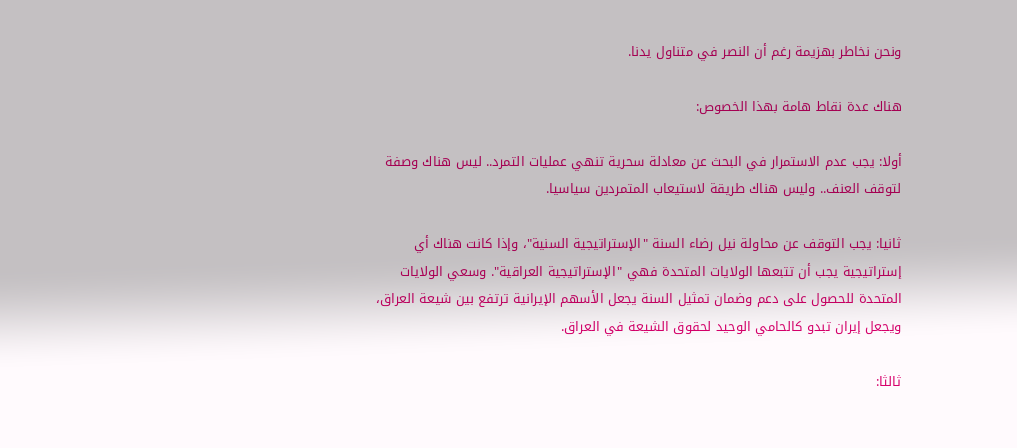ونحن نخاطر بهزيمة رغم أن النصر في متناول يدنا.

هناك عدة نقاط هامة بهذا الخصوص:

أولا: يجب عدم الاستمرار في البحث عن معادلة سحرية تنهي عمليات التمرد.. ليس هناك وصفة لتوقف العنف.. وليس هناك طريقة لاستيعاب المتمردين سياسيا.

ثانيا: يجب التوقف عن محاولة نيل رضاء السنة "الإستراتيجية السنية"، وإذا كانت هناك أي إستراتيجية يجب أن تتبعها الولايات المتحدة فهي "الإستراتيجية العراقية". وسعي الولايات المتحدة للحصول على دعم وضمان تمثيل السنة يجعل الأسهم الإيرانية ترتفع بين شيعة العراق، ويجعل إيران تبدو كالحامي الوحيد لحقوق الشيعة في العراق.

ثالثا: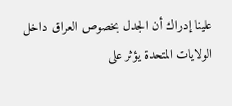علينا إدراك أن الجدل بخصوص العراق داخل الولايات المتحدة يؤثر على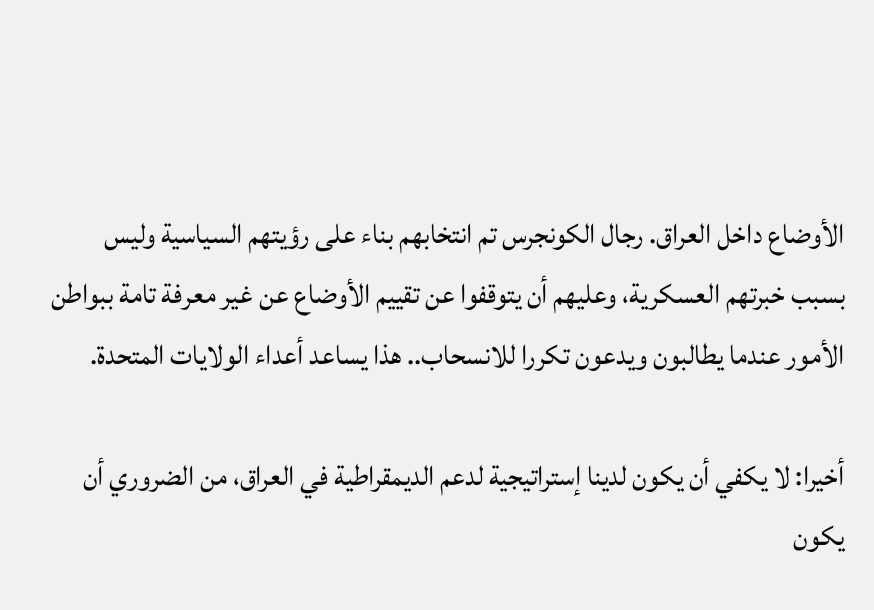الأوضاع داخل العراق. رجال الكونجرس تم انتخابهم بناء على رؤيتهم السياسية وليس بسبب خبرتهم العسكرية، وعليهم أن يتوقفوا عن تقييم الأوضاع عن غير معرفة تامة ببواطن الأمور عندما يطالبون ويدعون تكررا للانسحاب.. هذا يساعد أعداء الولايات المتحدة.

أخيرا: لا يكفي أن يكون لدينا إستراتيجية لدعم الديمقراطية في العراق، من الضروري أن يكون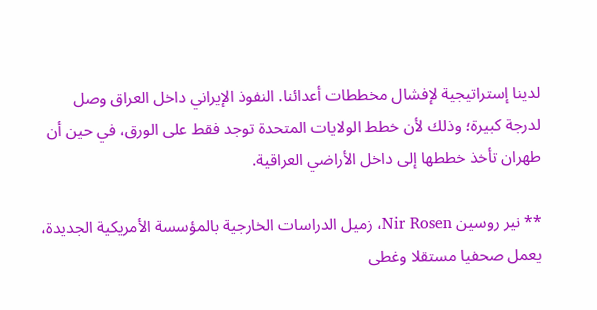لدينا إستراتيجية لإفشال مخططات أعدائنا. النفوذ الإيراني داخل العراق وصل لدرجة كبيرة؛ وذلك لأن خطط الولايات المتحدة توجد فقط على الورق، في حين أن طهران تأخذ خططها إلى داخل الأراضي العراقية.

** نير روسين Nir Rosen، زميل الدراسات الخارجية بالمؤسسة الأمريكية الجديدة، يعمل صحفيا مستقلا وغطى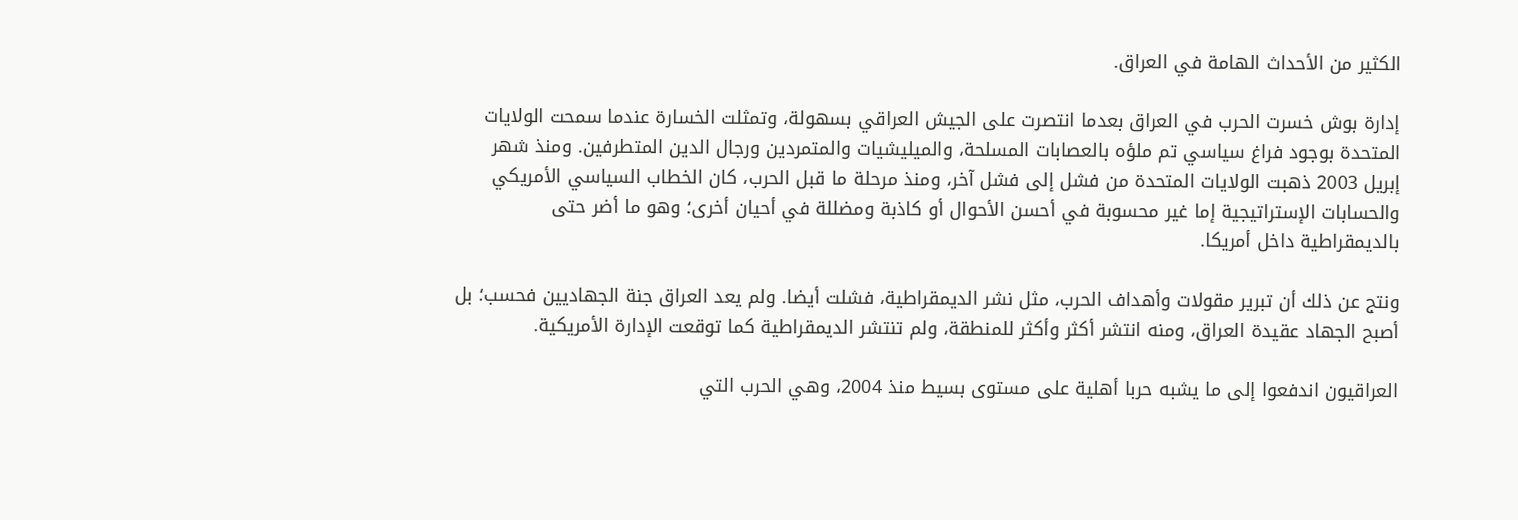الكثير من الأحداث الهامة في العراق.

إدارة بوش خسرت الحرب في العراق بعدما انتصرت على الجيش العراقي بسهولة، وتمثلت الخسارة عندما سمحت الولايات المتحدة بوجود فراغ سياسي تم ملؤه بالعصابات المسلحة، والميليشيات والمتمردين ورجال الدين المتطرفين. ومنذ شهر إبريل 2003 ذهبت الولايات المتحدة من فشل إلى فشل آخر، ومنذ مرحلة ما قبل الحرب، كان الخطاب السياسي الأمريكي والحسابات الإستراتيجية إما غير محسوبة في أحسن الأحوال أو كاذبة ومضللة في أحيان أخرى؛ وهو ما أضر حتى بالديمقراطية داخل أمريكا.

ونتج عن ذلك أن تبرير مقولات وأهداف الحرب، مثل نشر الديمقراطية، فشلت أيضا. ولم يعد العراق جنة الجهاديين فحسب؛ بل أصبح الجهاد عقيدة العراق، ومنه انتشر أكثر وأكثر للمنطقة، ولم تنتشر الديمقراطية كما توقعت الإدارة الأمريكية.

العراقيون اندفعوا إلى ما يشبه حربا أهلية على مستوى بسيط منذ 2004، وهي الحرب التي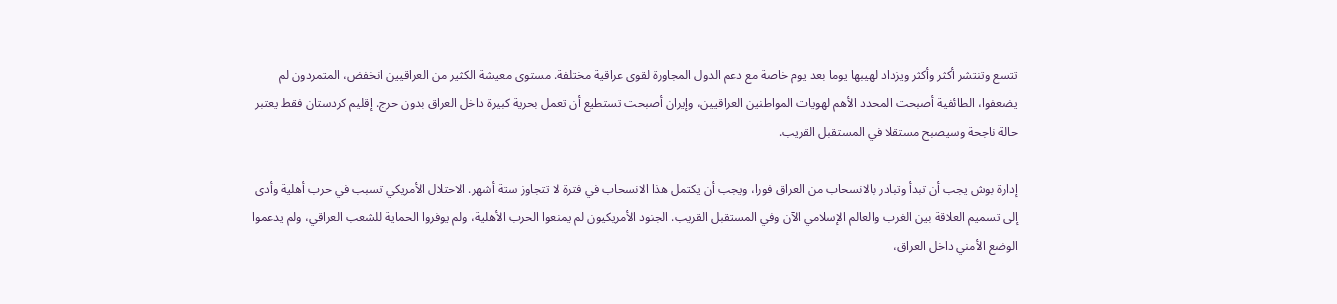تتسع وتنتشر أكثر وأكثر ويزداد لهيبها يوما بعد يوم خاصة مع دعم الدول المجاورة لقوى عراقية مختلفة. مستوى معيشة الكثير من العراقيين انخفض، المتمردون لم يضعفوا، الطائفية أصبحت المحدد الأهم لهويات المواطنين العراقيين، وإيران أصبحت تستطيع أن تعمل بحرية كبيرة داخل العراق بدون حرج. إقليم كردستان فقط يعتبر حالة ناجحة وسيصبح مستقلا في المستقبل القريب.

إدارة بوش يجب أن تبدأ وتبادر بالانسحاب من العراق فورا، ويجب أن يكتمل هذا الانسحاب في فترة لا تتجاوز ستة أشهر. الاحتلال الأمريكي تسبب في حرب أهلية وأدى إلى تسميم العلاقة بين الغرب والعالم الإسلامي الآن وفي المستقبل القريب. الجنود الأمريكيون لم يمنعوا الحرب الأهلية، ولم يوفروا الحماية للشعب العراقي، ولم يدعموا الوضع الأمني داخل العراق،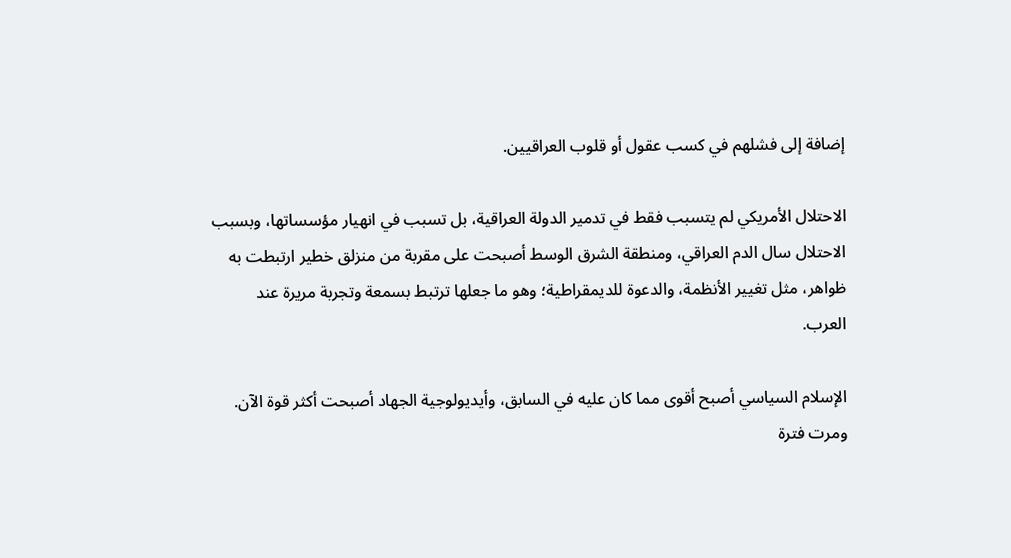إضافة إلى فشلهم في كسب عقول أو قلوب العراقيين.

الاحتلال الأمريكي لم يتسبب فقط في تدمير الدولة العراقية، بل تسبب في انهيار مؤسساتها، وبسبب الاحتلال سال الدم العراقي، ومنطقة الشرق الوسط أصبحت على مقربة من منزلق خطير ارتبطت به ظواهر، مثل تغيير الأنظمة، والدعوة للديمقراطية؛ وهو ما جعلها ترتبط بسمعة وتجربة مريرة عند العرب.

الإسلام السياسي أصبح أقوى مما كان عليه في السابق، وأيديولوجية الجهاد أصبحت أكثر قوة الآن. ومرت فترة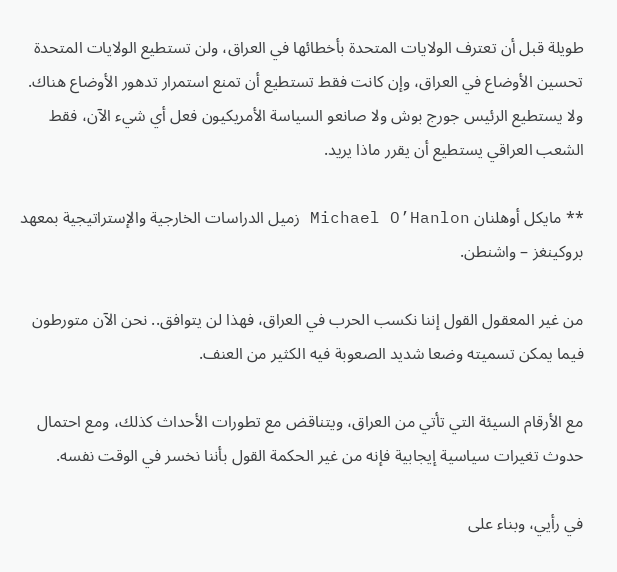طويلة قبل أن تعترف الولايات المتحدة بأخطائها في العراق، ولن تستطيع الولايات المتحدة تحسين الأوضاع في العراق، وإن كانت فقط تستطيع أن تمنع استمرار تدهور الأوضاع هناك. ولا يستطيع الرئيس جورج بوش ولا صانعو السياسة الأمريكيون فعل أي شيء الآن، فقط الشعب العراقي يستطيع أن يقرر ماذا يريد.

** مايكل أوهلنان Michael O’Hanlon زميل الدراسات الخارجية والإستراتيجية بمعهد بروكينغز – واشنطن.

من غير المعقول القول إننا نكسب الحرب في العراق، فهذا لن يتوافق.. نحن الآن متورطون فيما يمكن تسميته وضعا شديد الصعوبة فيه الكثير من العنف.

مع الأرقام السيئة التي تأتي من العراق، ويتناقض مع تطورات الأحداث كذلك، ومع احتمال حدوث تغيرات سياسية إيجابية فإنه من غير الحكمة القول بأننا نخسر في الوقت نفسه.

في رأيي، وبناء على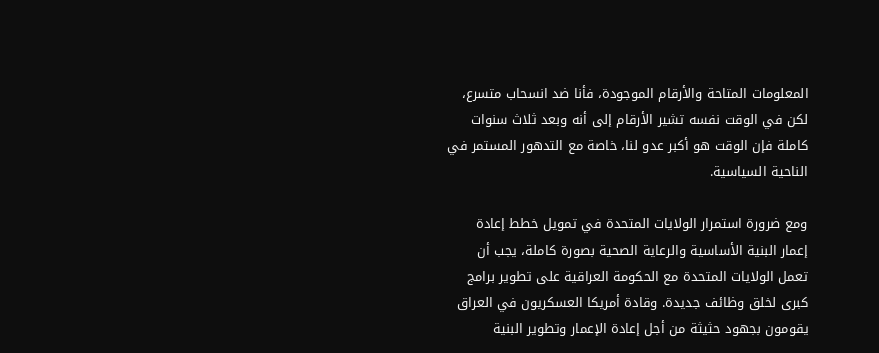المعلومات المتاحة والأرقام الموجودة، فأنا ضد انسحاب متسرع، لكن في الوقت نفسه تشير الأرقام إلى أنه وبعد ثلاث سنوات كاملة فإن الوقت هو أكبر عدو لنا، خاصة مع التدهور المستمر في الناحية السياسية.

ومع ضرورة استمرار الولايات المتحدة في تمويل خطط إعادة إعمار البنية الأساسية والرعاية الصحية بصورة كاملة، يجب أن تعمل الولايات المتحدة مع الحكومة العراقية على تطوير برامج كبرى لخلق وظائف جديدة. وقادة أمريكا العسكريون في العراق يقومون بجهود حثيثة من أجل إعادة الإعمار وتطوير البنية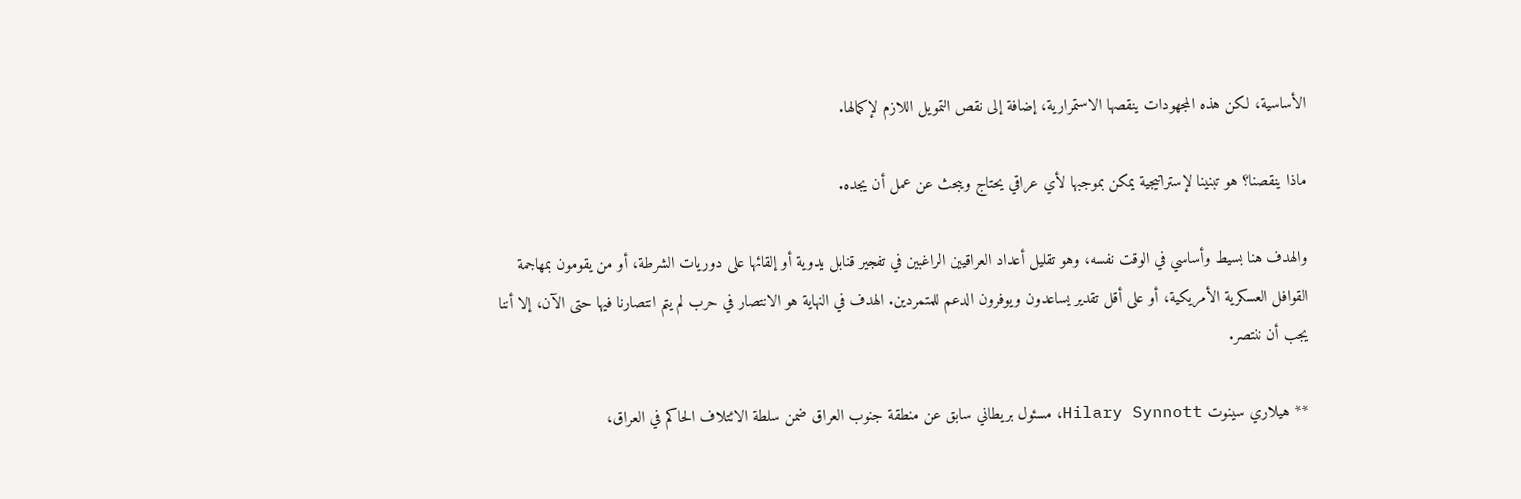الأساسية، لكن هذه المجهودات ينقصها الاستمرارية، إضافة إلى نقص التمويل اللازم لإكمالها.

ماذا ينقصنا؟ هو تبنينا لإستراتيجية يمكن بموجبها لأي عراقي يحتاج ويبحث عن عمل أن يجده.

والهدف هنا بسيط وأساسي في الوقت نفسه، وهو تقليل أعداد العراقيين الراغبين في تفجير قنابل يدوية أو إلقائها على دوريات الشرطة، أو من يقومون بمهاجمة القوافل العسكرية الأمريكية، أو على أقل تقدير يساعدون ويوفرون الدعم للمتمردين. الهدف في النهاية هو الانتصار في حرب لم يتم انتصارنا فيها حتى الآن، إلا أننا يجب أن ننتصر.

** هيلاري سينوت Hilary Synnott، مسئول بريطاني سابق عن منطقة جنوب العراق ضمن سلطة الائتلاف الحاكم في العراق،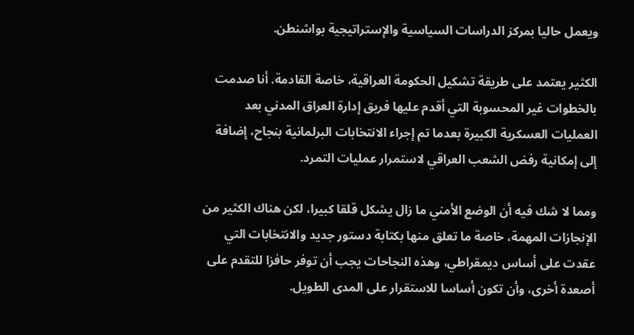ويعمل حاليا بمركز الدراسات السياسية والإستراتيجية بواشنطن.

الكثير يعتمد على طريقة تشكيل الحكومة العراقية، خاصة القادمة. أنا صدمت بالخطوات غير المحسوبة التي أقدم عليها فريق إدارة العراق المدني بعد العمليات العسكرية الكبيرة بعدما تم إجراء الانتخابات البرلمانية بنجاح، إضافة إلى إمكانية رفض الشعب العراقي لاستمرار عمليات التمرد.

ومما لا شك فيه أن الوضع الأمني ما زال يشكل قلقا كبيرا، لكن هناك الكثير من الإنجازات المهمة، خاصة ما تعلق منها بكتابة دستور جديد والانتخابات التي عقدت على أساس ديمقراطي، وهذه النجاحات يجب أن توفر حافزا للتقدم على أصعدة أخرى، وأن تكون أساسا للاستقرار على المدى الطويل.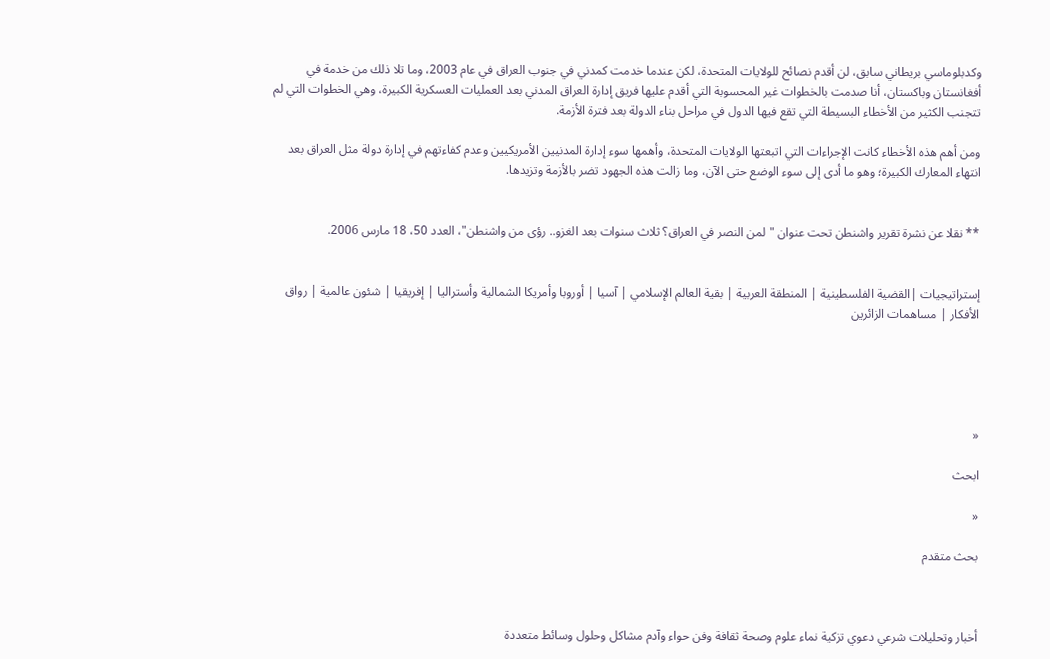وكدبلوماسي بريطاني سابق، لن أقدم نصائح للولايات المتحدة، لكن عندما خدمت كمدني في جنوب العراق في عام 2003، وما تلا ذلك من خدمة في أفغانستان وباكستان، أنا صدمت بالخطوات غير المحسوبة التي أقدم عليها فريق إدارة العراق المدني بعد العمليات العسكرية الكبيرة، وهي الخطوات التي لم تتجنب الكثير من الأخطاء البسيطة التي تقع فيها الدول في مراحل بناء الدولة بعد فترة الأزمة.

ومن أهم هذه الأخطاء كانت الإجراءات التي اتبعتها الولايات المتحدة، وأهمها سوء إدارة المدنيين الأمريكيين وعدم كفاءتهم في إدارة دولة مثل العراق بعد انتهاء المعارك الكبيرة؛ وهو ما أدى إلى سوء الوضع حتى الآن، وما زالت هذه الجهود تضر بالأزمة وتزيدها.


** نقلا عن نشرة تقرير واشنطن تحت عنوان "لمن النصر في العراق؟ ثلاث سنوات بعد الغزو.. رؤى من واشنطن"، العدد 50، 18 مارس 2006.


إستراتيجيات |القضية الفلسطينية | المنطقة العربية | بقية العالم الإسلامي | آسيا | أوروبا وأمريكا الشمالية وأستراليا | إفريقيا | شئون عالمية | رواق الأفكار | مساهمات الزائرين





«

ابحث

«

بحث متقدم



أخبار وتحليلات شرعي دعوي تزكية نماء علوم وصحة ثقافة وفن حواء وآدم مشاكل وحلول وسائط متعددة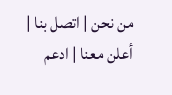من نحن | اتصل بنا | أعلن معنا | ادعم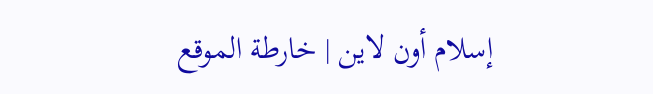إسلام أون لاين | خارطة الموقع